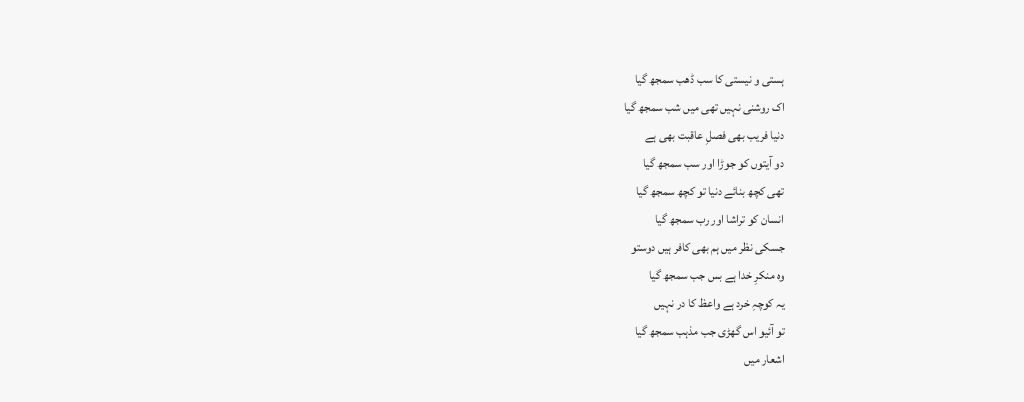ہستی و نیستی کا سب ڈھب سمجھ گیا
اک روشنی نہیں تھی میں شب سمجھ گیا
دنیا فریب بھی فصلِ عاقبت بھی ہے
دو آیتوں کو جوڑا اور سب سمجھ گیا
تھی کچھ بنائے دنیا تو کچھ سمجھ گیا
انسان کو تراشا اور رب سمجھ گیا
جسکی نظر میں ہم بھی کافر ہیں دوستو
وہ منکرِ خدا ہے بس جب سمجھ گیا
یہ کوچہِ خرد ہے واعظ کا در نہیں
تو آئیو اس گھڑی جب مذہب سمجھ گیا
اشعار میں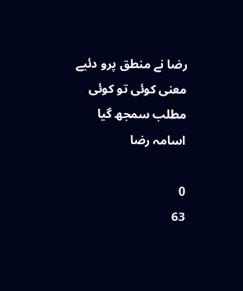رضا نے منطق پرو دئیے
معنی کوئی تو کوئی مطلب سمجھ گیا
اسامہ رضا

0
63